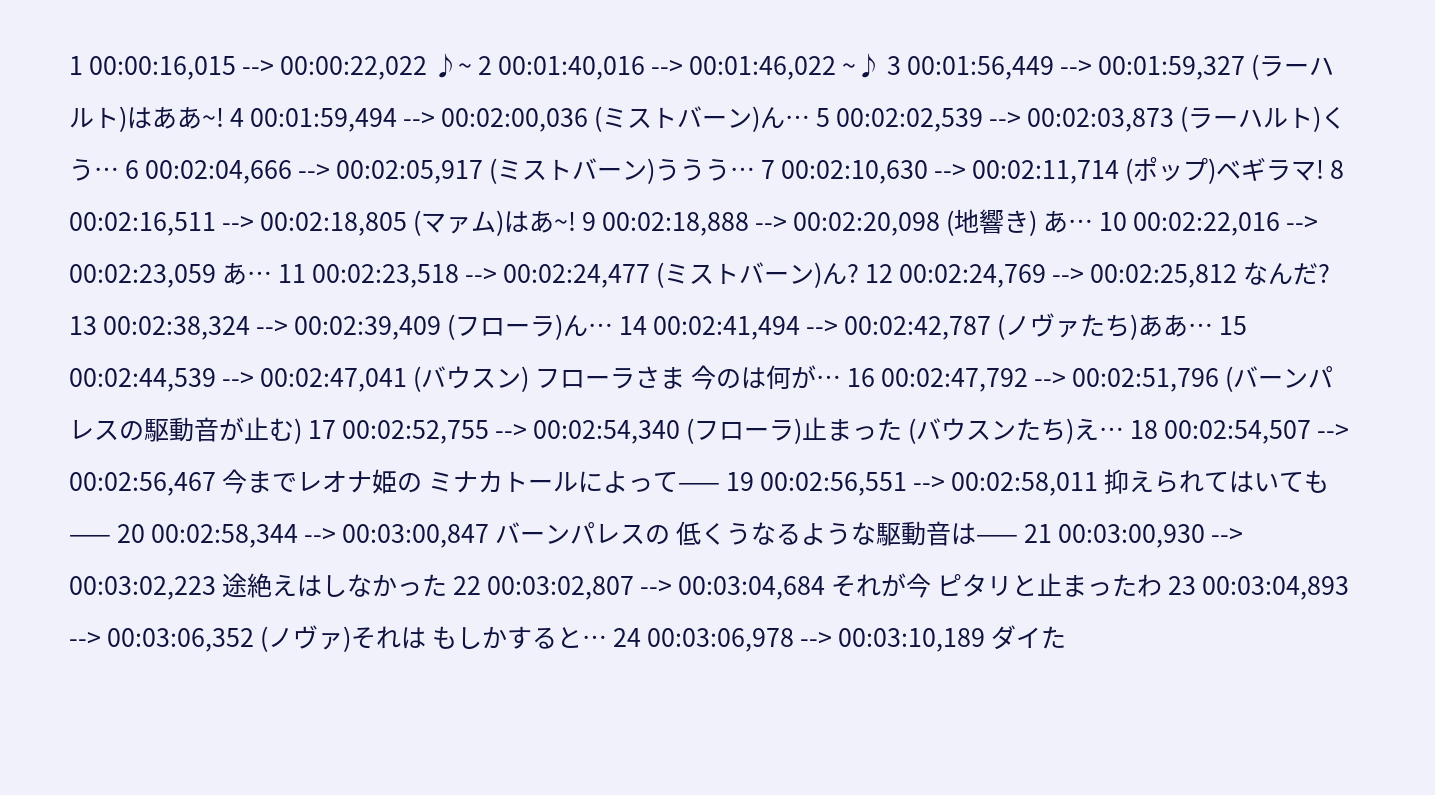1 00:00:16,015 --> 00:00:22,022 ♪~ 2 00:01:40,016 --> 00:01:46,022 ~♪ 3 00:01:56,449 --> 00:01:59,327 (ラーハルト)はああ~! 4 00:01:59,494 --> 00:02:00,036 (ミストバーン)ん… 5 00:02:02,539 --> 00:02:03,873 (ラーハルト)くう… 6 00:02:04,666 --> 00:02:05,917 (ミストバーン)ううう… 7 00:02:10,630 --> 00:02:11,714 (ポップ)ベギラマ! 8 00:02:16,511 --> 00:02:18,805 (マァム)はあ~! 9 00:02:18,888 --> 00:02:20,098 (地響き) あ… 10 00:02:22,016 --> 00:02:23,059 あ… 11 00:02:23,518 --> 00:02:24,477 (ミストバーン)ん? 12 00:02:24,769 --> 00:02:25,812 なんだ? 13 00:02:38,324 --> 00:02:39,409 (フローラ)ん… 14 00:02:41,494 --> 00:02:42,787 (ノヴァたち)ああ… 15 00:02:44,539 --> 00:02:47,041 (バウスン) フローラさま 今のは何が… 16 00:02:47,792 --> 00:02:51,796 (バーンパレスの駆動音が止む) 17 00:02:52,755 --> 00:02:54,340 (フローラ)止まった (バウスンたち)え… 18 00:02:54,507 --> 00:02:56,467 今までレオナ姫の ミナカトールによって⸺ 19 00:02:56,551 --> 00:02:58,011 抑えられてはいても⸺ 20 00:02:58,344 --> 00:03:00,847 バーンパレスの 低くうなるような駆動音は⸺ 21 00:03:00,930 --> 00:03:02,223 途絶えはしなかった 22 00:03:02,807 --> 00:03:04,684 それが今 ピタリと止まったわ 23 00:03:04,893 --> 00:03:06,352 (ノヴァ)それは もしかすると… 24 00:03:06,978 --> 00:03:10,189 ダイた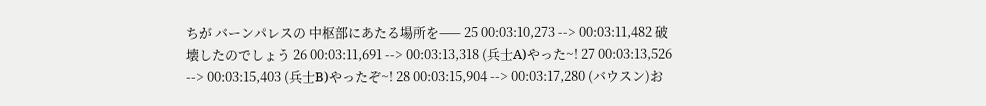ちが バーンパレスの 中枢部にあたる場所を⸺ 25 00:03:10,273 --> 00:03:11,482 破壊したのでしょう 26 00:03:11,691 --> 00:03:13,318 (兵士A)やった~! 27 00:03:13,526 --> 00:03:15,403 (兵士B)やったぞ~! 28 00:03:15,904 --> 00:03:17,280 (バウスン)お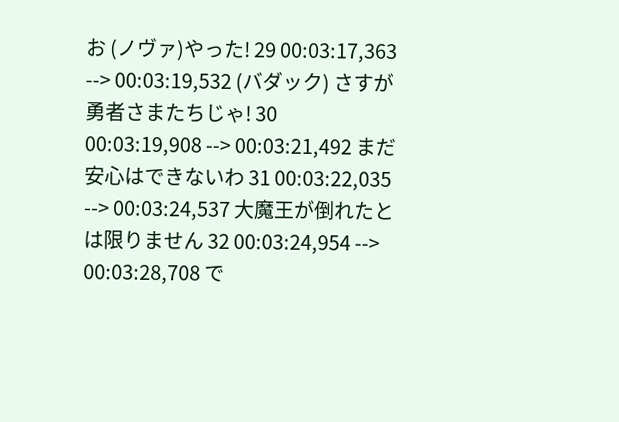お (ノヴァ)やった! 29 00:03:17,363 --> 00:03:19,532 (バダック) さすが勇者さまたちじゃ! 30 00:03:19,908 --> 00:03:21,492 まだ安心はできないわ 31 00:03:22,035 --> 00:03:24,537 大魔王が倒れたとは限りません 32 00:03:24,954 --> 00:03:28,708 で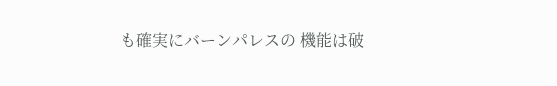も確実にバーンパレスの 機能は破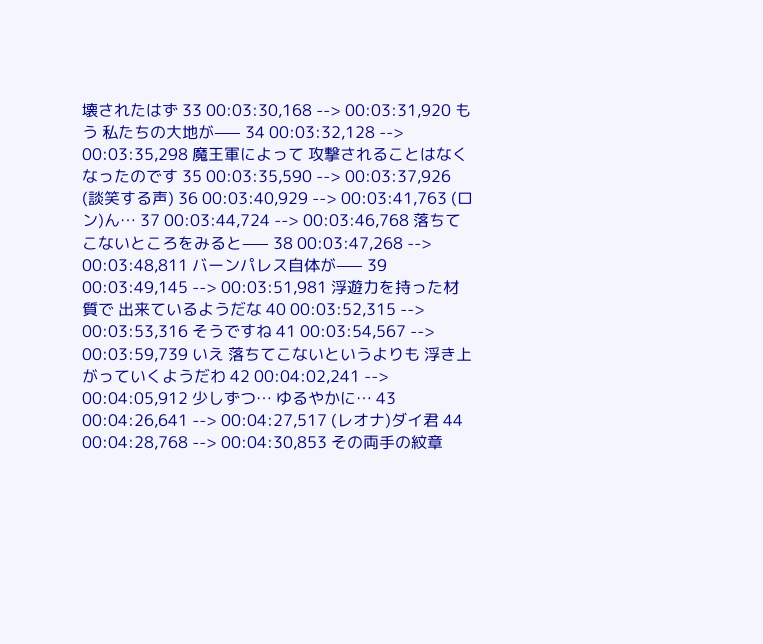壊されたはず 33 00:03:30,168 --> 00:03:31,920 もう 私たちの大地が⸺ 34 00:03:32,128 --> 00:03:35,298 魔王軍によって 攻撃されることはなくなったのです 35 00:03:35,590 --> 00:03:37,926 (談笑する声) 36 00:03:40,929 --> 00:03:41,763 (ロン)ん… 37 00:03:44,724 --> 00:03:46,768 落ちてこないところをみると⸺ 38 00:03:47,268 --> 00:03:48,811 バーンパレス自体が⸺ 39 00:03:49,145 --> 00:03:51,981 浮遊力を持った材質で 出来ているようだな 40 00:03:52,315 --> 00:03:53,316 そうですね 41 00:03:54,567 --> 00:03:59,739 いえ 落ちてこないというよりも 浮き上がっていくようだわ 42 00:04:02,241 --> 00:04:05,912 少しずつ… ゆるやかに… 43 00:04:26,641 --> 00:04:27,517 (レオナ)ダイ君 44 00:04:28,768 --> 00:04:30,853 その両手の紋章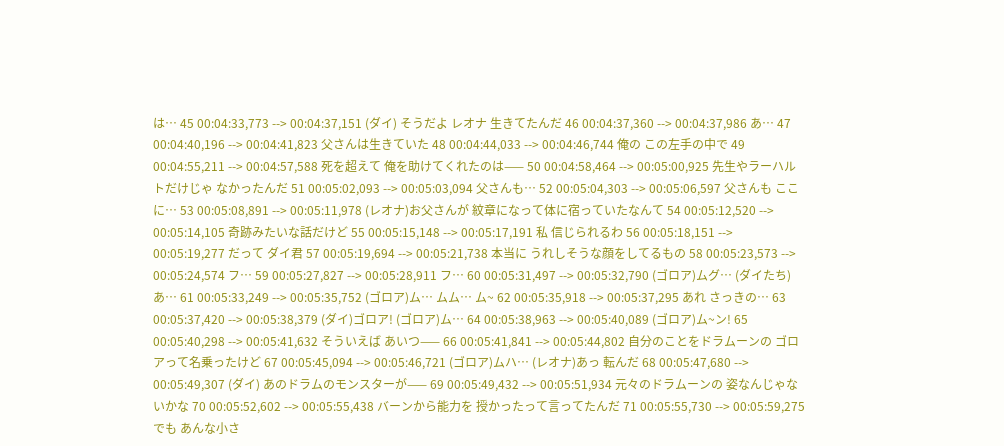は… 45 00:04:33,773 --> 00:04:37,151 (ダイ) そうだよ レオナ 生きてたんだ 46 00:04:37,360 --> 00:04:37,986 あ… 47 00:04:40,196 --> 00:04:41,823 父さんは生きていた 48 00:04:44,033 --> 00:04:46,744 俺の この左手の中で 49 00:04:55,211 --> 00:04:57,588 死を超えて 俺を助けてくれたのは⸺ 50 00:04:58,464 --> 00:05:00,925 先生やラーハルトだけじゃ なかったんだ 51 00:05:02,093 --> 00:05:03,094 父さんも… 52 00:05:04,303 --> 00:05:06,597 父さんも ここに… 53 00:05:08,891 --> 00:05:11,978 (レオナ)お父さんが 紋章になって体に宿っていたなんて 54 00:05:12,520 --> 00:05:14,105 奇跡みたいな話だけど 55 00:05:15,148 --> 00:05:17,191 私 信じられるわ 56 00:05:18,151 --> 00:05:19,277 だって ダイ君 57 00:05:19,694 --> 00:05:21,738 本当に うれしそうな顔をしてるもの 58 00:05:23,573 --> 00:05:24,574 フ… 59 00:05:27,827 --> 00:05:28,911 フ… 60 00:05:31,497 --> 00:05:32,790 (ゴロア)ムグ… (ダイたち)あ… 61 00:05:33,249 --> 00:05:35,752 (ゴロア)ム… ムム… ム~ 62 00:05:35,918 --> 00:05:37,295 あれ さっきの… 63 00:05:37,420 --> 00:05:38,379 (ダイ)ゴロア! (ゴロア)ム… 64 00:05:38,963 --> 00:05:40,089 (ゴロア)ム~ン! 65 00:05:40,298 --> 00:05:41,632 そういえば あいつ⸺ 66 00:05:41,841 --> 00:05:44,802 自分のことをドラムーンの ゴロアって名乗ったけど 67 00:05:45,094 --> 00:05:46,721 (ゴロア)ムハ… (レオナ)あっ 転んだ 68 00:05:47,680 --> 00:05:49,307 (ダイ) あのドラムのモンスターが⸺ 69 00:05:49,432 --> 00:05:51,934 元々のドラムーンの 姿なんじゃないかな 70 00:05:52,602 --> 00:05:55,438 バーンから能力を 授かったって言ってたんだ 71 00:05:55,730 --> 00:05:59,275 でも あんな小さ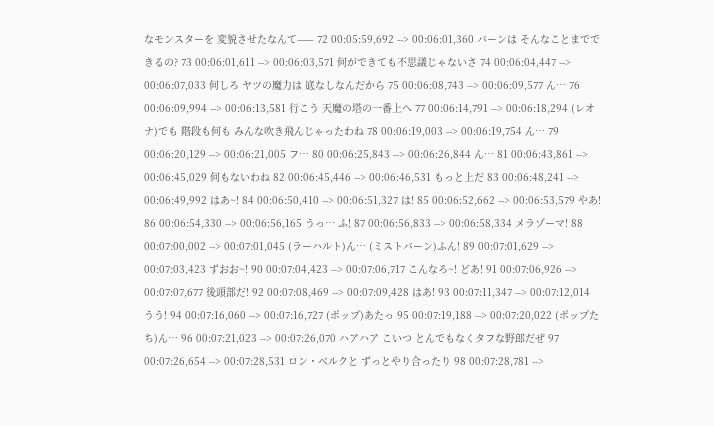なモンスターを 変貌させたなんて⸺ 72 00:05:59,692 --> 00:06:01,360 バーンは そんなことまでできるの? 73 00:06:01,611 --> 00:06:03,571 何ができても不思議じゃないさ 74 00:06:04,447 --> 00:06:07,033 何しろ ヤツの魔力は 底なしなんだから 75 00:06:08,743 --> 00:06:09,577 ん… 76 00:06:09,994 --> 00:06:13,581 行こう 天魔の塔の一番上へ 77 00:06:14,791 --> 00:06:18,294 (レオナ)でも 階段も何も みんな吹き飛んじゃったわね 78 00:06:19,003 --> 00:06:19,754 ん… 79 00:06:20,129 --> 00:06:21,005 フ… 80 00:06:25,843 --> 00:06:26,844 ん… 81 00:06:43,861 --> 00:06:45,029 何もないわね 82 00:06:45,446 --> 00:06:46,531 もっと上だ 83 00:06:48,241 --> 00:06:49,992 はあ~! 84 00:06:50,410 --> 00:06:51,327 は! 85 00:06:52,662 --> 00:06:53,579 やあ! 86 00:06:54,330 --> 00:06:56,165 うっ… ふ! 87 00:06:56,833 --> 00:06:58,334 メラゾーマ! 88 00:07:00,002 --> 00:07:01,045 (ラーハルト)ん… (ミストバーン)ふん! 89 00:07:01,629 --> 00:07:03,423 ずおお~! 90 00:07:04,423 --> 00:07:06,717 こんなろ~! どあ! 91 00:07:06,926 --> 00:07:07,677 後頭部だ! 92 00:07:08,469 --> 00:07:09,428 はあ! 93 00:07:11,347 --> 00:07:12,014 うう! 94 00:07:16,060 --> 00:07:16,727 (ポップ)あたっ 95 00:07:19,188 --> 00:07:20,022 (ポップたち)ん… 96 00:07:21,023 --> 00:07:26,070 ハアハア こいつ とんでもなくタフな野郎だぜ 97 00:07:26,654 --> 00:07:28,531 ロン・ベルクと ずっとやり合ったり 98 00:07:28,781 -->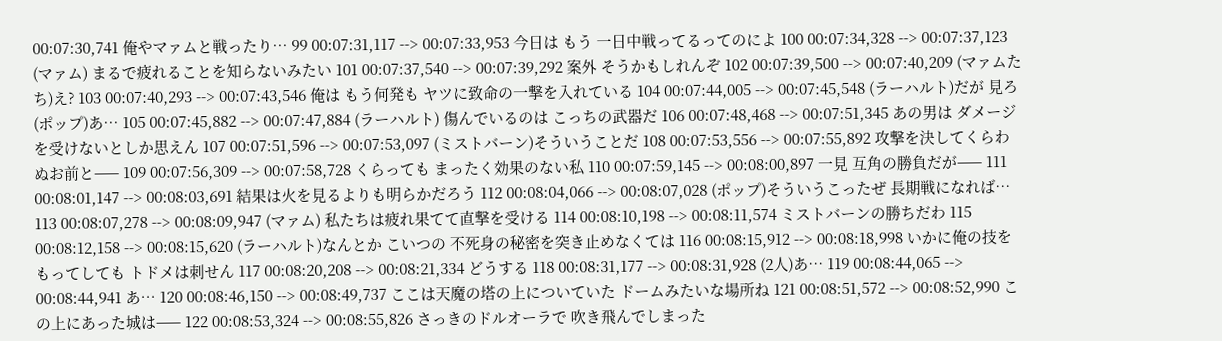00:07:30,741 俺やマァムと戦ったり… 99 00:07:31,117 --> 00:07:33,953 今日は もう 一日中戦ってるってのによ 100 00:07:34,328 --> 00:07:37,123 (マァム) まるで疲れることを知らないみたい 101 00:07:37,540 --> 00:07:39,292 案外 そうかもしれんぞ 102 00:07:39,500 --> 00:07:40,209 (マァムたち)え? 103 00:07:40,293 --> 00:07:43,546 俺は もう何発も ヤツに致命の一撃を入れている 104 00:07:44,005 --> 00:07:45,548 (ラーハルト)だが 見ろ (ポップ)あ… 105 00:07:45,882 --> 00:07:47,884 (ラーハルト) 傷んでいるのは こっちの武器だ 106 00:07:48,468 --> 00:07:51,345 あの男は ダメージを受けないとしか思えん 107 00:07:51,596 --> 00:07:53,097 (ミストバーン)そういうことだ 108 00:07:53,556 --> 00:07:55,892 攻撃を決してくらわぬお前と⸺ 109 00:07:56,309 --> 00:07:58,728 くらっても まったく効果のない私 110 00:07:59,145 --> 00:08:00,897 一見 互角の勝負だが⸺ 111 00:08:01,147 --> 00:08:03,691 結果は火を見るよりも明らかだろう 112 00:08:04,066 --> 00:08:07,028 (ポップ)そういうこったぜ 長期戦になれば… 113 00:08:07,278 --> 00:08:09,947 (マァム) 私たちは疲れ果てて直撃を受ける 114 00:08:10,198 --> 00:08:11,574 ミストバーンの勝ちだわ 115 00:08:12,158 --> 00:08:15,620 (ラーハルト)なんとか こいつの 不死身の秘密を突き止めなくては 116 00:08:15,912 --> 00:08:18,998 いかに俺の技をもってしても トドメは刺せん 117 00:08:20,208 --> 00:08:21,334 どうする 118 00:08:31,177 --> 00:08:31,928 (2人)あ… 119 00:08:44,065 --> 00:08:44,941 あ… 120 00:08:46,150 --> 00:08:49,737 ここは天魔の塔の上についていた ドームみたいな場所ね 121 00:08:51,572 --> 00:08:52,990 この上にあった城は⸺ 122 00:08:53,324 --> 00:08:55,826 さっきのドルオーラで 吹き飛んでしまった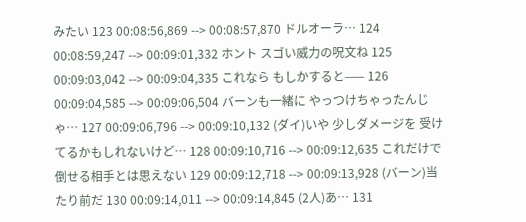みたい 123 00:08:56,869 --> 00:08:57,870 ドルオーラ… 124 00:08:59,247 --> 00:09:01,332 ホント スゴい威力の呪文ね 125 00:09:03,042 --> 00:09:04,335 これなら もしかすると⸺ 126 00:09:04,585 --> 00:09:06,504 バーンも一緒に やっつけちゃったんじゃ… 127 00:09:06,796 --> 00:09:10,132 (ダイ)いや 少しダメージを 受けてるかもしれないけど… 128 00:09:10,716 --> 00:09:12,635 これだけで倒せる相手とは思えない 129 00:09:12,718 --> 00:09:13,928 (バーン)当たり前だ 130 00:09:14,011 --> 00:09:14,845 (2人)あ… 131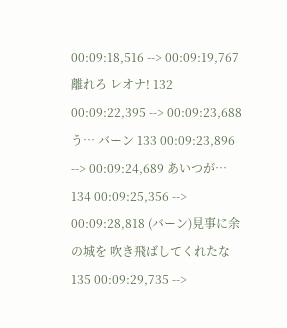00:09:18,516 --> 00:09:19,767 離れろ レオナ! 132 00:09:22,395 --> 00:09:23,688 う… バーン 133 00:09:23,896 --> 00:09:24,689 あいつが… 134 00:09:25,356 --> 00:09:28,818 (バーン)見事に余の城を 吹き飛ばしてくれたな 135 00:09:29,735 -->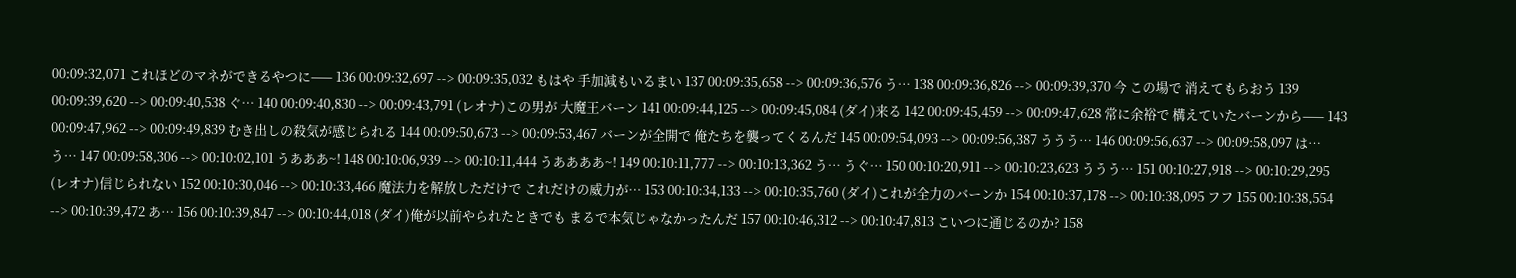00:09:32,071 これほどのマネができるやつに⸺ 136 00:09:32,697 --> 00:09:35,032 もはや 手加減もいるまい 137 00:09:35,658 --> 00:09:36,576 う… 138 00:09:36,826 --> 00:09:39,370 今 この場で 消えてもらおう 139 00:09:39,620 --> 00:09:40,538 ぐ… 140 00:09:40,830 --> 00:09:43,791 (レオナ)この男が 大魔王バーン 141 00:09:44,125 --> 00:09:45,084 (ダイ)来る 142 00:09:45,459 --> 00:09:47,628 常に余裕で 構えていたバーンから⸺ 143 00:09:47,962 --> 00:09:49,839 むき出しの殺気が感じられる 144 00:09:50,673 --> 00:09:53,467 バーンが全開で 俺たちを襲ってくるんだ 145 00:09:54,093 --> 00:09:56,387 ううう… 146 00:09:56,637 --> 00:09:58,097 は… う… 147 00:09:58,306 --> 00:10:02,101 うあああ~! 148 00:10:06,939 --> 00:10:11,444 うああああ~! 149 00:10:11,777 --> 00:10:13,362 う… うぐ… 150 00:10:20,911 --> 00:10:23,623 ううう… 151 00:10:27,918 --> 00:10:29,295 (レオナ)信じられない 152 00:10:30,046 --> 00:10:33,466 魔法力を解放しただけで これだけの威力が… 153 00:10:34,133 --> 00:10:35,760 (ダイ)これが全力のバーンか 154 00:10:37,178 --> 00:10:38,095 フフ 155 00:10:38,554 --> 00:10:39,472 あ… 156 00:10:39,847 --> 00:10:44,018 (ダイ)俺が以前やられたときでも まるで本気じゃなかったんだ 157 00:10:46,312 --> 00:10:47,813 こいつに通じるのか? 158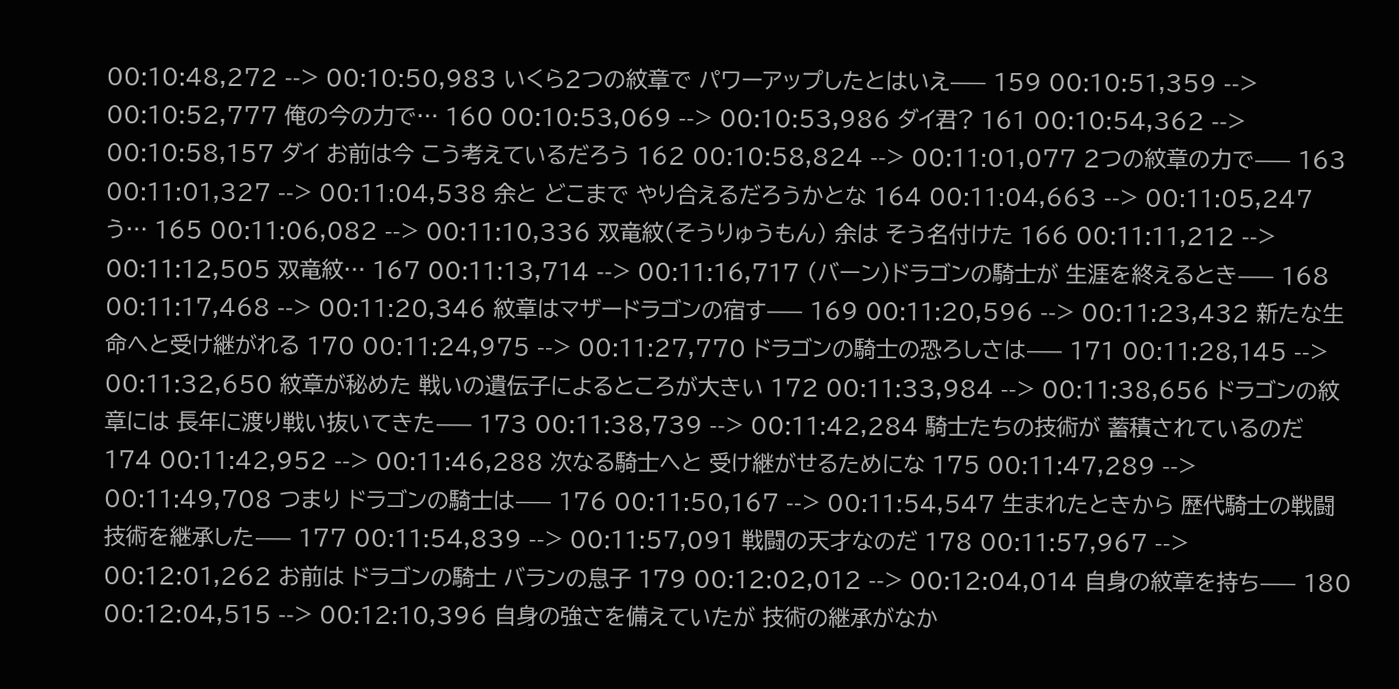00:10:48,272 --> 00:10:50,983 いくら2つの紋章で パワーアップしたとはいえ⸺ 159 00:10:51,359 --> 00:10:52,777 俺の今の力で… 160 00:10:53,069 --> 00:10:53,986 ダイ君? 161 00:10:54,362 --> 00:10:58,157 ダイ お前は今 こう考えているだろう 162 00:10:58,824 --> 00:11:01,077 2つの紋章の力で⸺ 163 00:11:01,327 --> 00:11:04,538 余と どこまで やり合えるだろうかとな 164 00:11:04,663 --> 00:11:05,247 う… 165 00:11:06,082 --> 00:11:10,336 双竜紋(そうりゅうもん) 余は そう名付けた 166 00:11:11,212 --> 00:11:12,505 双竜紋… 167 00:11:13,714 --> 00:11:16,717 (バーン)ドラゴンの騎士が 生涯を終えるとき⸺ 168 00:11:17,468 --> 00:11:20,346 紋章はマザードラゴンの宿す⸺ 169 00:11:20,596 --> 00:11:23,432 新たな生命へと受け継がれる 170 00:11:24,975 --> 00:11:27,770 ドラゴンの騎士の恐ろしさは⸺ 171 00:11:28,145 --> 00:11:32,650 紋章が秘めた 戦いの遺伝子によるところが大きい 172 00:11:33,984 --> 00:11:38,656 ドラゴンの紋章には 長年に渡り戦い抜いてきた⸺ 173 00:11:38,739 --> 00:11:42,284 騎士たちの技術が 蓄積されているのだ 174 00:11:42,952 --> 00:11:46,288 次なる騎士へと 受け継がせるためにな 175 00:11:47,289 --> 00:11:49,708 つまり ドラゴンの騎士は⸺ 176 00:11:50,167 --> 00:11:54,547 生まれたときから 歴代騎士の戦闘技術を継承した⸺ 177 00:11:54,839 --> 00:11:57,091 戦闘の天才なのだ 178 00:11:57,967 --> 00:12:01,262 お前は ドラゴンの騎士 バランの息子 179 00:12:02,012 --> 00:12:04,014 自身の紋章を持ち⸺ 180 00:12:04,515 --> 00:12:10,396 自身の強さを備えていたが 技術の継承がなか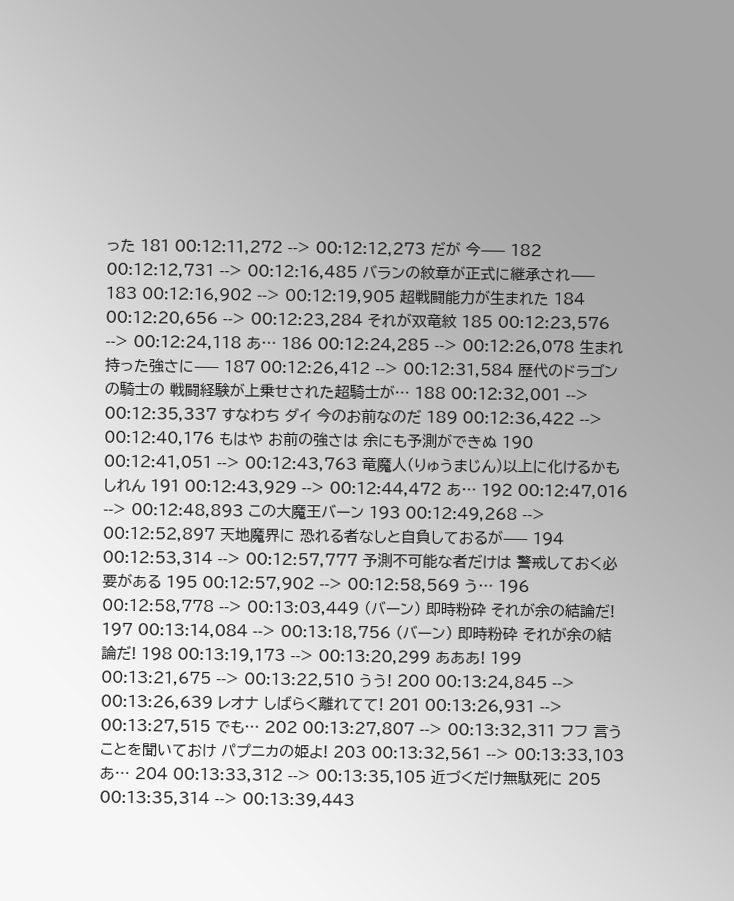った 181 00:12:11,272 --> 00:12:12,273 だが 今⸺ 182 00:12:12,731 --> 00:12:16,485 バランの紋章が正式に継承され⸺ 183 00:12:16,902 --> 00:12:19,905 超戦闘能力が生まれた 184 00:12:20,656 --> 00:12:23,284 それが双竜紋 185 00:12:23,576 --> 00:12:24,118 あ… 186 00:12:24,285 --> 00:12:26,078 生まれ持った強さに⸺ 187 00:12:26,412 --> 00:12:31,584 歴代のドラゴンの騎士の 戦闘経験が上乗せされた超騎士が… 188 00:12:32,001 --> 00:12:35,337 すなわち ダイ 今のお前なのだ 189 00:12:36,422 --> 00:12:40,176 もはや お前の強さは 余にも予測ができぬ 190 00:12:41,051 --> 00:12:43,763 竜魔人(りゅうまじん)以上に化けるかもしれん 191 00:12:43,929 --> 00:12:44,472 あ… 192 00:12:47,016 --> 00:12:48,893 この大魔王バーン 193 00:12:49,268 --> 00:12:52,897 天地魔界に 恐れる者なしと自負しておるが⸺ 194 00:12:53,314 --> 00:12:57,777 予測不可能な者だけは 警戒しておく必要がある 195 00:12:57,902 --> 00:12:58,569 う… 196 00:12:58,778 --> 00:13:03,449 (バーン) 即時粉砕 それが余の結論だ! 197 00:13:14,084 --> 00:13:18,756 (バーン) 即時粉砕 それが余の結論だ! 198 00:13:19,173 --> 00:13:20,299 あああ! 199 00:13:21,675 --> 00:13:22,510 うう! 200 00:13:24,845 --> 00:13:26,639 レオナ しばらく離れてて! 201 00:13:26,931 --> 00:13:27,515 でも… 202 00:13:27,807 --> 00:13:32,311 フフ 言うことを聞いておけ パプニカの姫よ! 203 00:13:32,561 --> 00:13:33,103 あ… 204 00:13:33,312 --> 00:13:35,105 近づくだけ無駄死に 205 00:13:35,314 --> 00:13:39,443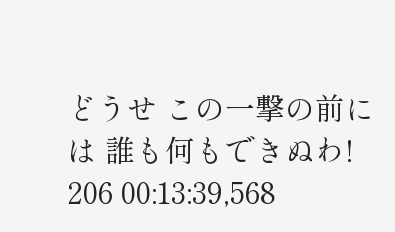どうせ この一撃の前には 誰も何もできぬわ! 206 00:13:39,568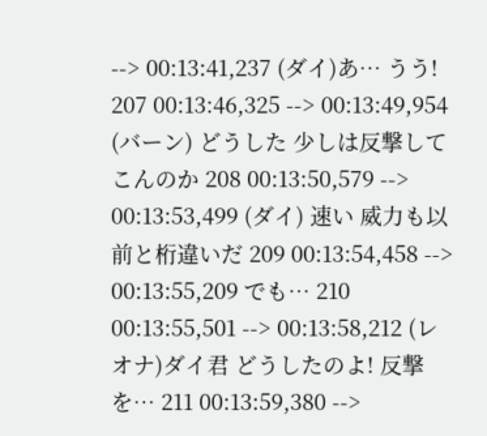--> 00:13:41,237 (ダイ)あ… うう! 207 00:13:46,325 --> 00:13:49,954 (バーン) どうした 少しは反撃してこんのか 208 00:13:50,579 --> 00:13:53,499 (ダイ) 速い 威力も以前と桁違いだ 209 00:13:54,458 --> 00:13:55,209 でも… 210 00:13:55,501 --> 00:13:58,212 (レオナ)ダイ君 どうしたのよ! 反撃を… 211 00:13:59,380 -->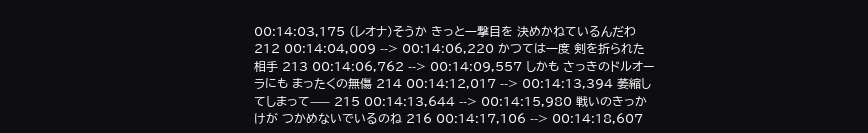00:14:03,175 (レオナ)そうか きっと一撃目を 決めかねているんだわ 212 00:14:04,009 --> 00:14:06,220 かつては一度 剣を折られた相手 213 00:14:06,762 --> 00:14:09,557 しかも さっきのドルオーラにも まったくの無傷 214 00:14:12,017 --> 00:14:13,394 萎縮してしまって⸺ 215 00:14:13,644 --> 00:14:15,980 戦いのきっかけが つかめないでいるのね 216 00:14:17,106 --> 00:14:18,607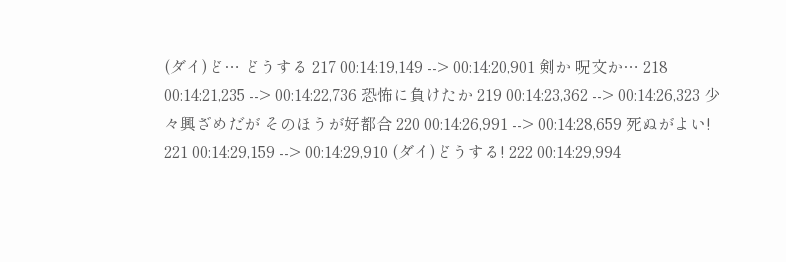(ダイ)ど… どうする 217 00:14:19,149 --> 00:14:20,901 剣か 呪文か… 218 00:14:21,235 --> 00:14:22,736 恐怖に負けたか 219 00:14:23,362 --> 00:14:26,323 少々興ざめだが そのほうが好都合 220 00:14:26,991 --> 00:14:28,659 死ぬがよい! 221 00:14:29,159 --> 00:14:29,910 (ダイ)どうする! 222 00:14:29,994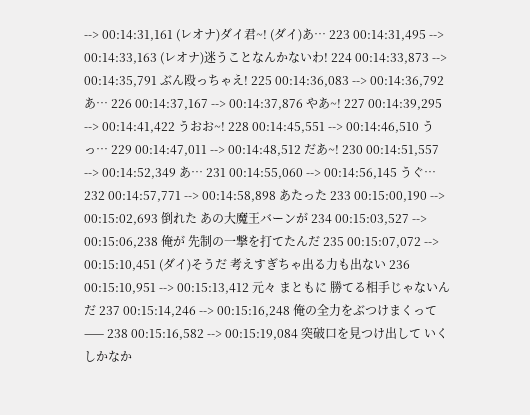--> 00:14:31,161 (レオナ)ダイ君~! (ダイ)あ… 223 00:14:31,495 --> 00:14:33,163 (レオナ)迷うことなんかないわ! 224 00:14:33,873 --> 00:14:35,791 ぶん殴っちゃえ! 225 00:14:36,083 --> 00:14:36,792 あ… 226 00:14:37,167 --> 00:14:37,876 やあ~! 227 00:14:39,295 --> 00:14:41,422 うおお~! 228 00:14:45,551 --> 00:14:46,510 うっ… 229 00:14:47,011 --> 00:14:48,512 だあ~! 230 00:14:51,557 --> 00:14:52,349 あ… 231 00:14:55,060 --> 00:14:56,145 うぐ… 232 00:14:57,771 --> 00:14:58,898 あたった 233 00:15:00,190 --> 00:15:02,693 倒れた あの大魔王バーンが 234 00:15:03,527 --> 00:15:06,238 俺が 先制の一撃を打てたんだ 235 00:15:07,072 --> 00:15:10,451 (ダイ)そうだ 考えすぎちゃ出る力も出ない 236 00:15:10,951 --> 00:15:13,412 元々 まともに 勝てる相手じゃないんだ 237 00:15:14,246 --> 00:15:16,248 俺の全力をぶつけまくって⸺ 238 00:15:16,582 --> 00:15:19,084 突破口を見つけ出して いくしかなか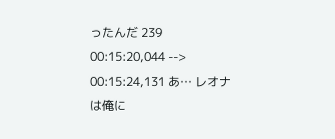ったんだ 239 00:15:20,044 --> 00:15:24,131 あ… レオナは俺に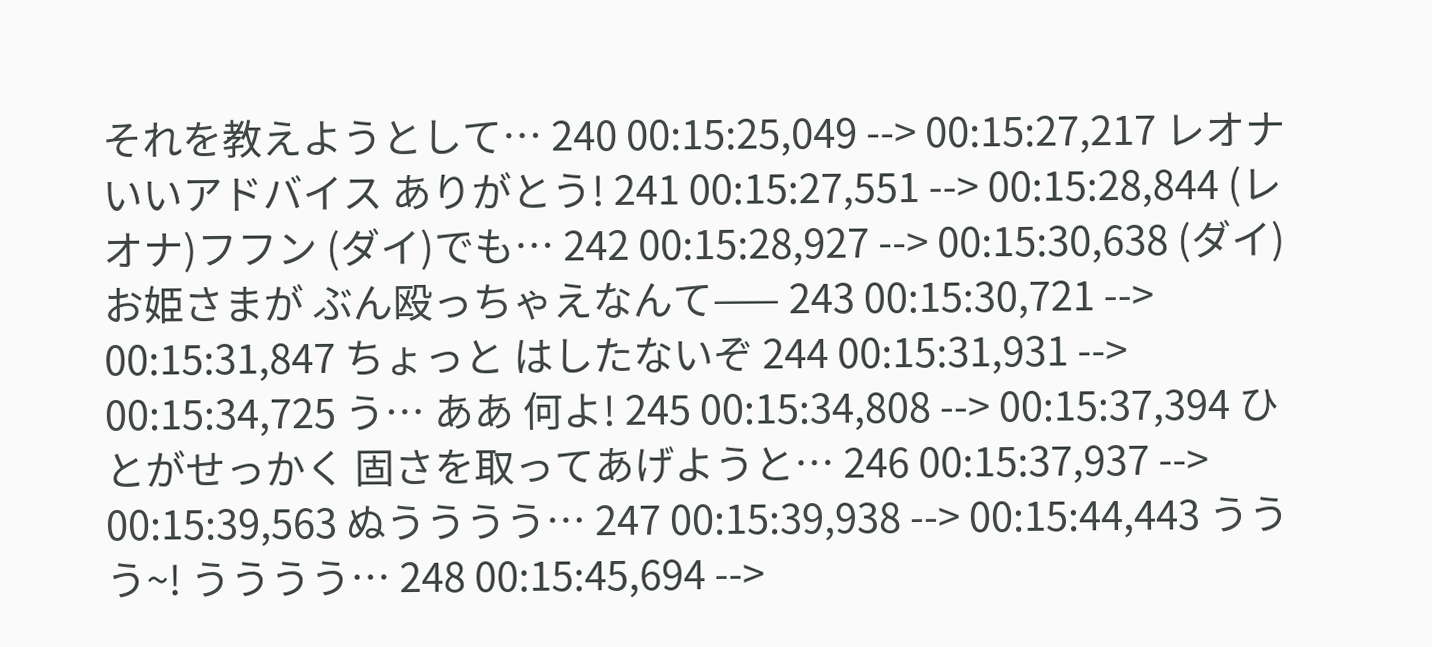それを教えようとして… 240 00:15:25,049 --> 00:15:27,217 レオナ いいアドバイス ありがとう! 241 00:15:27,551 --> 00:15:28,844 (レオナ)フフン (ダイ)でも… 242 00:15:28,927 --> 00:15:30,638 (ダイ)お姫さまが ぶん殴っちゃえなんて⸺ 243 00:15:30,721 --> 00:15:31,847 ちょっと はしたないぞ 244 00:15:31,931 --> 00:15:34,725 う… ああ 何よ! 245 00:15:34,808 --> 00:15:37,394 ひとがせっかく 固さを取ってあげようと… 246 00:15:37,937 --> 00:15:39,563 ぬうううう… 247 00:15:39,938 --> 00:15:44,443 ううう~! うううう… 248 00:15:45,694 -->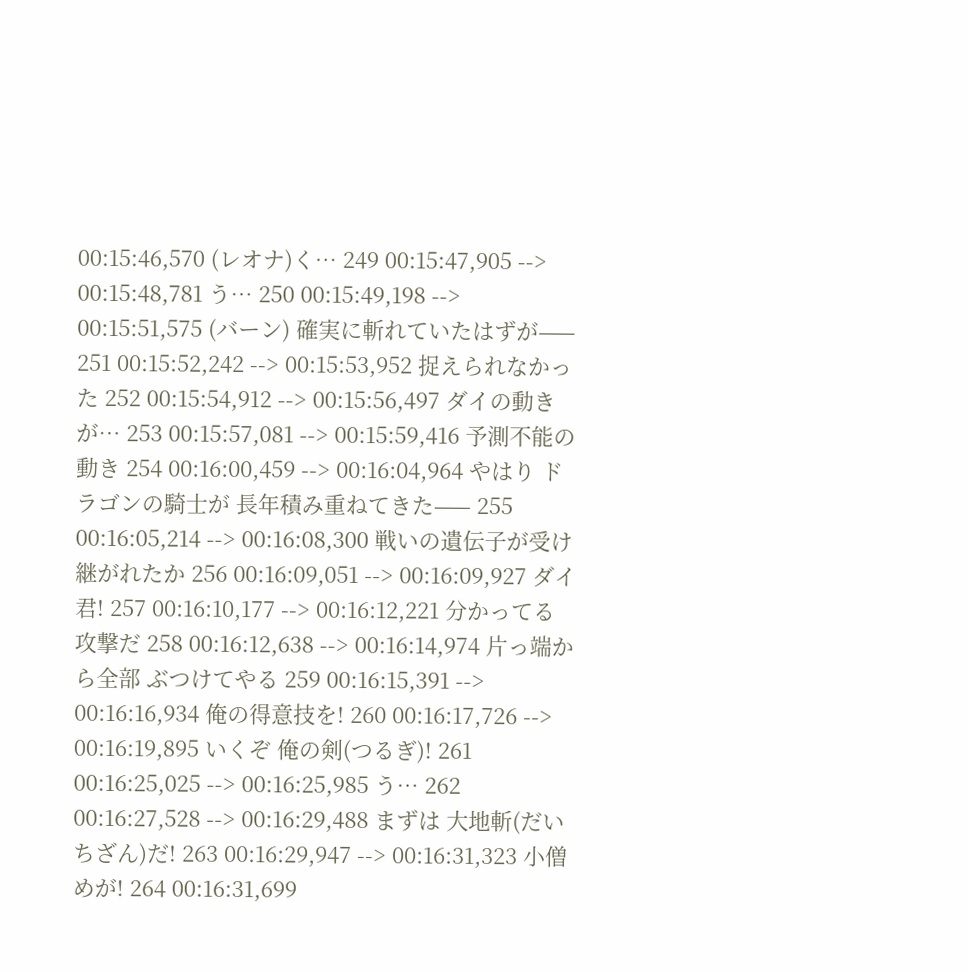00:15:46,570 (レオナ)く… 249 00:15:47,905 --> 00:15:48,781 う… 250 00:15:49,198 --> 00:15:51,575 (バーン) 確実に斬れていたはずが⸺ 251 00:15:52,242 --> 00:15:53,952 捉えられなかった 252 00:15:54,912 --> 00:15:56,497 ダイの動きが… 253 00:15:57,081 --> 00:15:59,416 予測不能の動き 254 00:16:00,459 --> 00:16:04,964 やはり ドラゴンの騎士が 長年積み重ねてきた⸺ 255 00:16:05,214 --> 00:16:08,300 戦いの遺伝子が受け継がれたか 256 00:16:09,051 --> 00:16:09,927 ダイ君! 257 00:16:10,177 --> 00:16:12,221 分かってる 攻撃だ 258 00:16:12,638 --> 00:16:14,974 片っ端から全部 ぶつけてやる 259 00:16:15,391 --> 00:16:16,934 俺の得意技を! 260 00:16:17,726 --> 00:16:19,895 いくぞ 俺の剣(つるぎ)! 261 00:16:25,025 --> 00:16:25,985 う… 262 00:16:27,528 --> 00:16:29,488 まずは 大地斬(だいちざん)だ! 263 00:16:29,947 --> 00:16:31,323 小僧めが! 264 00:16:31,699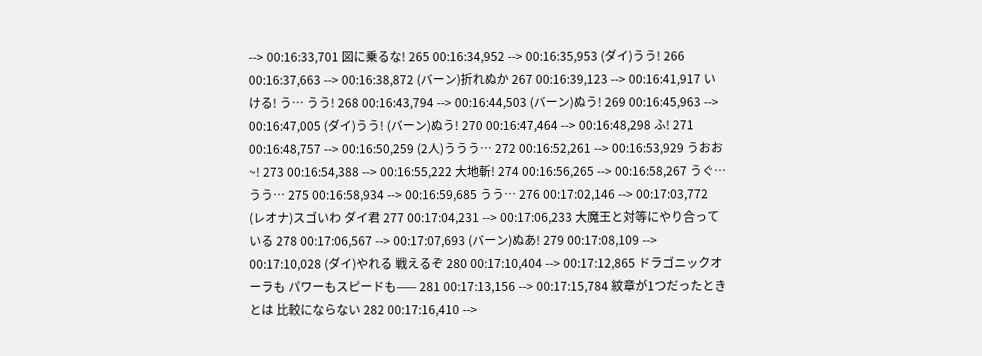--> 00:16:33,701 図に乗るな! 265 00:16:34,952 --> 00:16:35,953 (ダイ)うう! 266 00:16:37,663 --> 00:16:38,872 (バーン)折れぬか 267 00:16:39,123 --> 00:16:41,917 いける! う… うう! 268 00:16:43,794 --> 00:16:44,503 (バーン)ぬう! 269 00:16:45,963 --> 00:16:47,005 (ダイ)うう! (バーン)ぬう! 270 00:16:47,464 --> 00:16:48,298 ふ! 271 00:16:48,757 --> 00:16:50,259 (2人)ううう… 272 00:16:52,261 --> 00:16:53,929 うおお~! 273 00:16:54,388 --> 00:16:55,222 大地斬! 274 00:16:56,265 --> 00:16:58,267 うぐ… うう… 275 00:16:58,934 --> 00:16:59,685 うう… 276 00:17:02,146 --> 00:17:03,772 (レオナ)スゴいわ ダイ君 277 00:17:04,231 --> 00:17:06,233 大魔王と対等にやり合っている 278 00:17:06,567 --> 00:17:07,693 (バーン)ぬあ! 279 00:17:08,109 --> 00:17:10,028 (ダイ)やれる 戦えるぞ 280 00:17:10,404 --> 00:17:12,865 ドラゴニックオーラも パワーもスピードも⸺ 281 00:17:13,156 --> 00:17:15,784 紋章が1つだったときとは 比較にならない 282 00:17:16,410 -->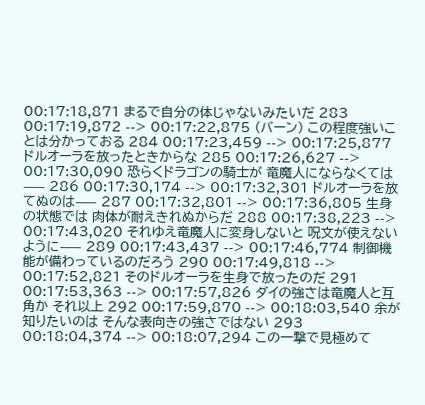00:17:18,871 まるで自分の体じゃないみたいだ 283 00:17:19,872 --> 00:17:22,875 (バーン) この程度強いことは分かっておる 284 00:17:23,459 --> 00:17:25,877 ドルオーラを放ったときからな 285 00:17:26,627 --> 00:17:30,090 恐らくドラゴンの騎士が 竜魔人にならなくては⸺ 286 00:17:30,174 --> 00:17:32,301 ドルオーラを放てぬのは⸺ 287 00:17:32,801 --> 00:17:36,805 生身の状態では 肉体が耐えきれぬからだ 288 00:17:38,223 --> 00:17:43,020 それゆえ竜魔人に変身しないと 呪文が使えないように⸺ 289 00:17:43,437 --> 00:17:46,774 制御機能が備わっているのだろう 290 00:17:49,818 --> 00:17:52,821 そのドルオーラを生身で放ったのだ 291 00:17:53,363 --> 00:17:57,826 ダイの強さは竜魔人と互角か それ以上 292 00:17:59,870 --> 00:18:03,540 余が知りたいのは そんな表向きの強さではない 293 00:18:04,374 --> 00:18:07,294 この一撃で見極めて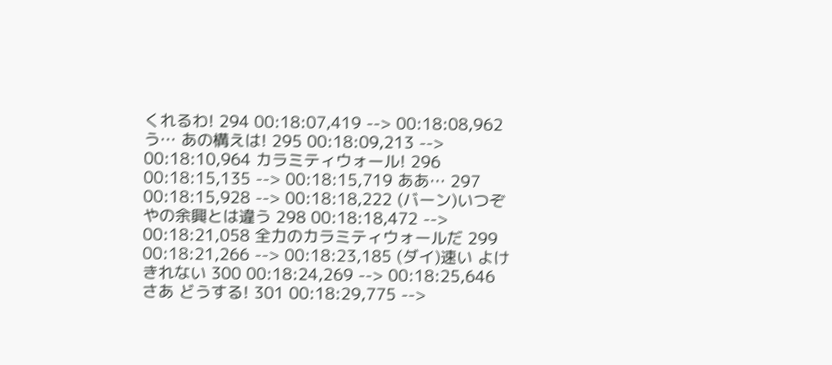くれるわ! 294 00:18:07,419 --> 00:18:08,962 う… あの構えは! 295 00:18:09,213 --> 00:18:10,964 カラミティウォール! 296 00:18:15,135 --> 00:18:15,719 ああ… 297 00:18:15,928 --> 00:18:18,222 (バーン)いつぞやの余興とは違う 298 00:18:18,472 --> 00:18:21,058 全力のカラミティウォールだ 299 00:18:21,266 --> 00:18:23,185 (ダイ)速い よけきれない 300 00:18:24,269 --> 00:18:25,646 さあ どうする! 301 00:18:29,775 -->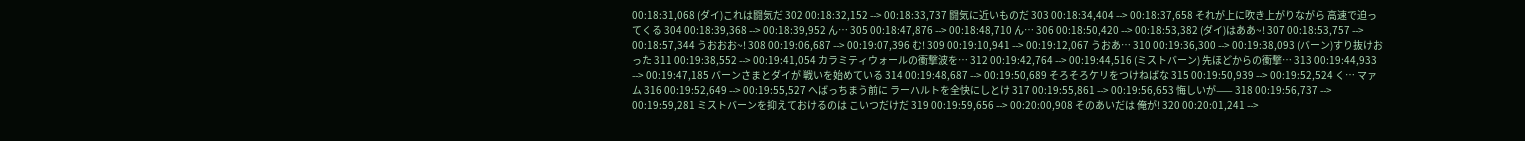00:18:31,068 (ダイ)これは闘気だ 302 00:18:32,152 --> 00:18:33,737 闘気に近いものだ 303 00:18:34,404 --> 00:18:37,658 それが上に吹き上がりながら 高速で迫ってくる 304 00:18:39,368 --> 00:18:39,952 ん… 305 00:18:47,876 --> 00:18:48,710 ん… 306 00:18:50,420 --> 00:18:53,382 (ダイ)はああ~! 307 00:18:53,757 --> 00:18:57,344 うおおお~! 308 00:19:06,687 --> 00:19:07,396 む! 309 00:19:10,941 --> 00:19:12,067 うおあ… 310 00:19:36,300 --> 00:19:38,093 (バーン)すり抜けおった 311 00:19:38,552 --> 00:19:41,054 カラミティウォールの衝撃波を… 312 00:19:42,764 --> 00:19:44,516 (ミストバーン) 先ほどからの衝撃… 313 00:19:44,933 --> 00:19:47,185 バーンさまとダイが 戦いを始めている 314 00:19:48,687 --> 00:19:50,689 そろそろケリをつけねばな 315 00:19:50,939 --> 00:19:52,524 く… マァム 316 00:19:52,649 --> 00:19:55,527 へばっちまう前に ラーハルトを全快にしとけ 317 00:19:55,861 --> 00:19:56,653 悔しいが⸺ 318 00:19:56,737 --> 00:19:59,281 ミストバーンを抑えておけるのは こいつだけだ 319 00:19:59,656 --> 00:20:00,908 そのあいだは 俺が! 320 00:20:01,241 -->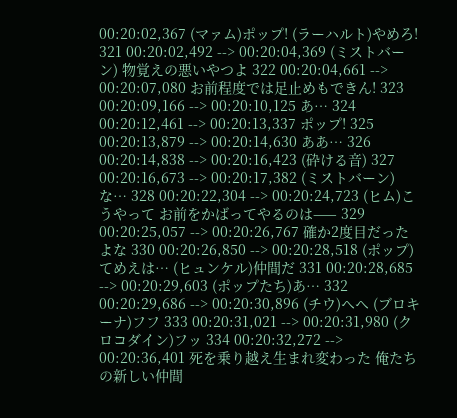00:20:02,367 (マァム)ポップ! (ラーハルト)やめろ! 321 00:20:02,492 --> 00:20:04,369 (ミストバーン) 物覚えの悪いやつよ 322 00:20:04,661 --> 00:20:07,080 お前程度では足止めもできん! 323 00:20:09,166 --> 00:20:10,125 あ… 324 00:20:12,461 --> 00:20:13,337 ポップ! 325 00:20:13,879 --> 00:20:14,630 ああ… 326 00:20:14,838 --> 00:20:16,423 (砕ける音) 327 00:20:16,673 --> 00:20:17,382 (ミストバーン)な… 328 00:20:22,304 --> 00:20:24,723 (ヒム)こうやって お前をかばってやるのは⸺ 329 00:20:25,057 --> 00:20:26,767 確か2度目だったよな 330 00:20:26,850 --> 00:20:28,518 (ポップ)てめえは… (ヒュンケル)仲間だ 331 00:20:28,685 --> 00:20:29,603 (ポップたち)あ… 332 00:20:29,686 --> 00:20:30,896 (チウ)ヘヘ (ブロキーナ)フフ 333 00:20:31,021 --> 00:20:31,980 (クロコダイン)フッ 334 00:20:32,272 --> 00:20:36,401 死を乗り越え生まれ変わった 俺たちの新しい仲間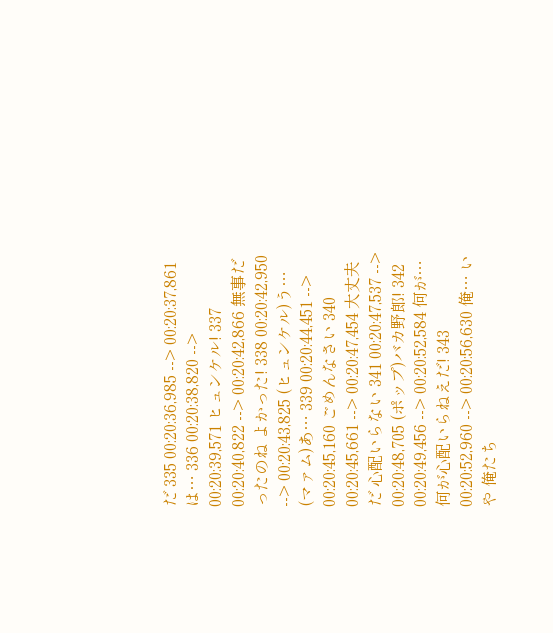だ 335 00:20:36,985 --> 00:20:37,861 は… 336 00:20:38,820 --> 00:20:39,571 ヒュンケル! 337 00:20:40,822 --> 00:20:42,866 無事だったのね よかった! 338 00:20:42,950 --> 00:20:43,825 (ヒュンケル)う… (マァム)あ… 339 00:20:44,451 --> 00:20:45,160 ごめんなさい 340 00:20:45,661 --> 00:20:47,454 大丈夫だ 心配いらない 341 00:20:47,537 --> 00:20:48,705 (ポップ)バカ野郎! 342 00:20:49,456 --> 00:20:52,584 何が… 何が心配いらねえだ! 343 00:20:52,960 --> 00:20:56,630 俺… いや 俺たち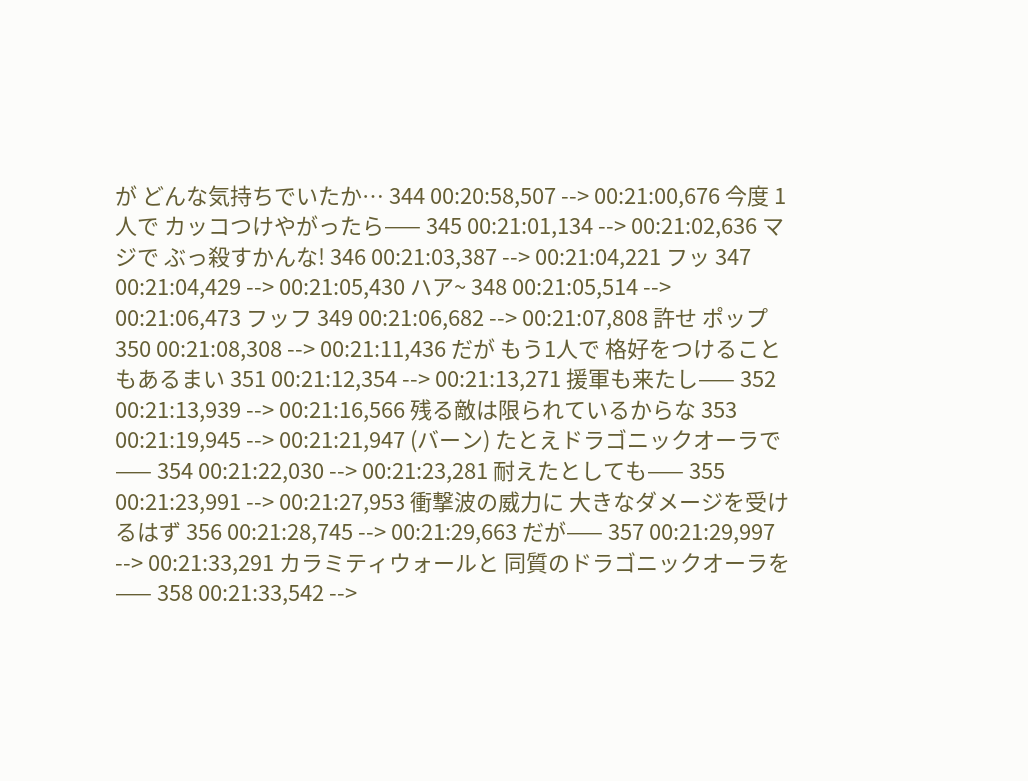が どんな気持ちでいたか… 344 00:20:58,507 --> 00:21:00,676 今度 1人で カッコつけやがったら⸺ 345 00:21:01,134 --> 00:21:02,636 マジで ぶっ殺すかんな! 346 00:21:03,387 --> 00:21:04,221 フッ 347 00:21:04,429 --> 00:21:05,430 ハア~ 348 00:21:05,514 --> 00:21:06,473 フッフ 349 00:21:06,682 --> 00:21:07,808 許せ ポップ 350 00:21:08,308 --> 00:21:11,436 だが もう1人で 格好をつけることもあるまい 351 00:21:12,354 --> 00:21:13,271 援軍も来たし⸺ 352 00:21:13,939 --> 00:21:16,566 残る敵は限られているからな 353 00:21:19,945 --> 00:21:21,947 (バーン) たとえドラゴニックオーラで⸺ 354 00:21:22,030 --> 00:21:23,281 耐えたとしても⸺ 355 00:21:23,991 --> 00:21:27,953 衝撃波の威力に 大きなダメージを受けるはず 356 00:21:28,745 --> 00:21:29,663 だが⸺ 357 00:21:29,997 --> 00:21:33,291 カラミティウォールと 同質のドラゴニックオーラを⸺ 358 00:21:33,542 -->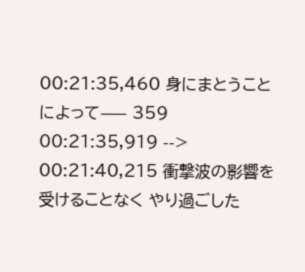00:21:35,460 身にまとうことによって⸺ 359 00:21:35,919 --> 00:21:40,215 衝撃波の影響を受けることなく やり過ごした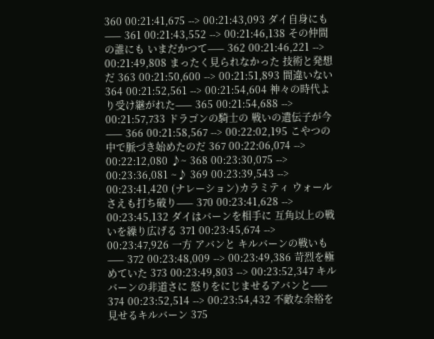360 00:21:41,675 --> 00:21:43,093 ダイ自身にも⸺ 361 00:21:43,552 --> 00:21:46,138 その仲間の誰にも いまだかつて⸺ 362 00:21:46,221 --> 00:21:49,808 まったく見られなかった 技術と発想だ 363 00:21:50,600 --> 00:21:51,893 間違いない 364 00:21:52,561 --> 00:21:54,604 神々の時代より受け継がれた⸺ 365 00:21:54,688 --> 00:21:57,733 ドラゴンの騎士の 戦いの遺伝子が今⸺ 366 00:21:58,567 --> 00:22:02,195 こやつの中で脈づき始めたのだ 367 00:22:06,074 --> 00:22:12,080 ♪~ 368 00:23:30,075 --> 00:23:36,081 ~♪ 369 00:23:39,543 --> 00:23:41,420 (ナレーション)カラミティ ウォールさえも打ち破り⸺ 370 00:23:41,628 --> 00:23:45,132 ダイはバーンを相手に 互角以上の戦いを繰り広げる 371 00:23:45,674 --> 00:23:47,926 一方 アバンと キルバーンの戦いも⸺ 372 00:23:48,009 --> 00:23:49,386 苛烈を極めていた 373 00:23:49,803 --> 00:23:52,347 キルバーンの非道さに 怒りをにじませるアバンと⸺ 374 00:23:52,514 --> 00:23:54,432 不敵な余裕を見せるキルバーン 375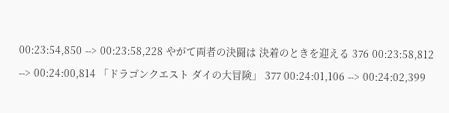00:23:54,850 --> 00:23:58,228 やがて両者の決闘は 決着のときを迎える 376 00:23:58,812 --> 00:24:00,814 「ドラゴンクエスト ダイの大冒険」 377 00:24:01,106 --> 00:24:02,399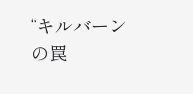“キルバーンの罠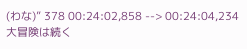(わな)” 378 00:24:02,858 --> 00:24:04,234 大冒険は続く